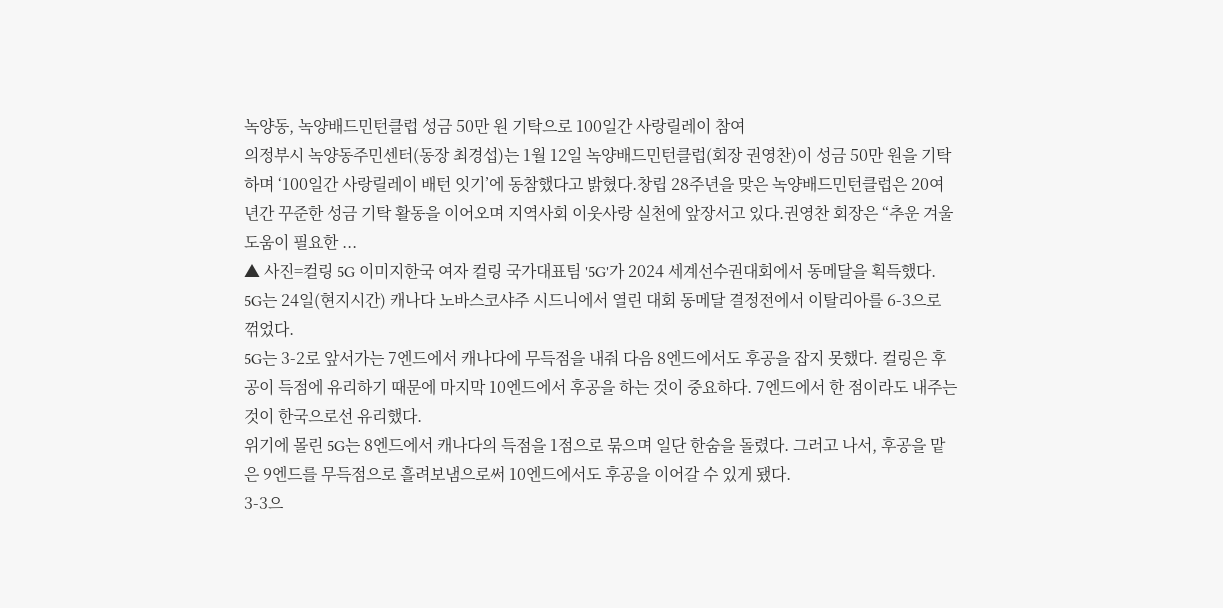녹양동, 녹양배드민턴클럽 성금 50만 원 기탁으로 100일간 사랑릴레이 참여
의정부시 녹양동주민센터(동장 최경섭)는 1월 12일 녹양배드민턴클럽(회장 권영찬)이 성금 50만 원을 기탁하며 ‘100일간 사랑릴레이 배턴 잇기’에 동참했다고 밝혔다.창립 28주년을 맞은 녹양배드민턴클럽은 20여 년간 꾸준한 성금 기탁 활동을 이어오며 지역사회 이웃사랑 실천에 앞장서고 있다.권영찬 회장은 “추운 겨울 도움이 필요한 ...
▲ 사진=컬링 5G 이미지한국 여자 컬링 국가대표팀 '5G'가 2024 세계선수권대회에서 동메달을 획득했다. 5G는 24일(현지시간) 캐나다 노바스코샤주 시드니에서 열린 대회 동메달 결정전에서 이탈리아를 6-3으로 꺾었다.
5G는 3-2로 앞서가는 7엔드에서 캐나다에 무득점을 내줘 다음 8엔드에서도 후공을 잡지 못했다. 컬링은 후공이 득점에 유리하기 때문에 마지막 10엔드에서 후공을 하는 것이 중요하다. 7엔드에서 한 점이라도 내주는 것이 한국으로선 유리했다.
위기에 몰린 5G는 8엔드에서 캐나다의 득점을 1점으로 묶으며 일단 한숨을 돌렸다. 그러고 나서, 후공을 맡은 9엔드를 무득점으로 흘려보냄으로써 10엔드에서도 후공을 이어갈 수 있게 됐다.
3-3으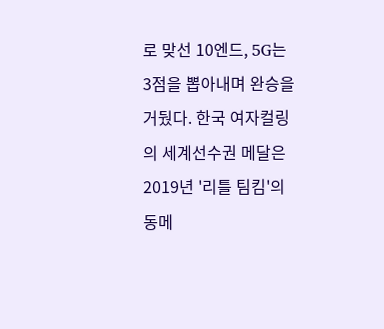로 맞선 10엔드, 5G는 3점을 뽑아내며 완승을 거뒀다. 한국 여자컬링의 세계선수권 메달은 2019년 '리틀 팀킴'의 동메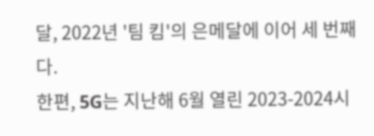달, 2022년 '팀 킴'의 은메달에 이어 세 번째다.
한편, 5G는 지난해 6월 열린 2023-2024시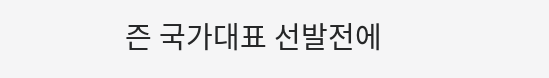즌 국가대표 선발전에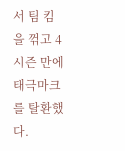서 팀 킴을 꺾고 4시즌 만에 태극마크를 탈환했다.